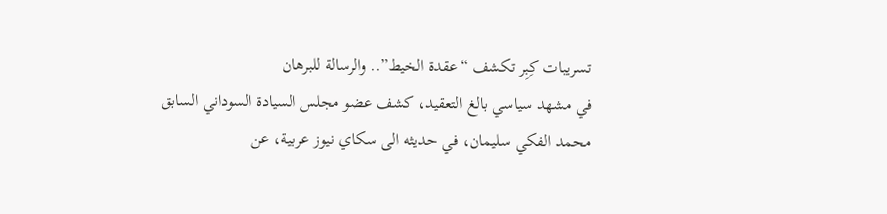تسريبات كِبِر تكشف “عقدة الخيط”.. والرسالة للبرهان
في مشهد سياسي بالغ التعقيد، كشف عضو مجلس السيادة السوداني السابق محمد الفكي سليمان، في حديثه الى سكاي نيوز عربية، عن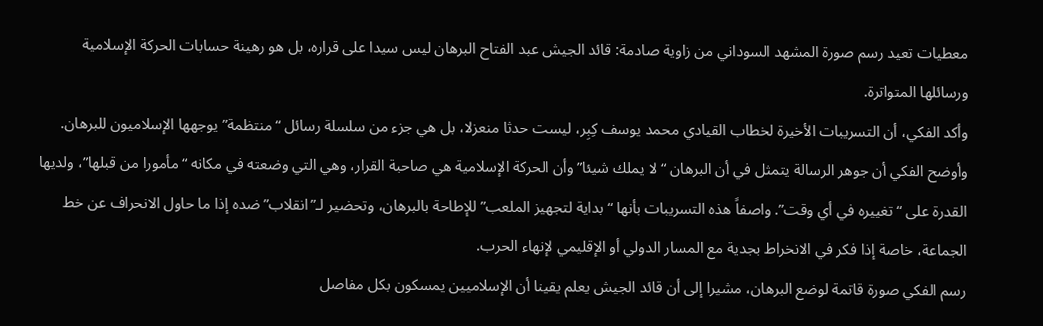معطيات تعيد رسم صورة المشهد السوداني من زاوية صادمة: قائد الجيش عبد الفتاح البرهان ليس سيدا على قراره، بل هو رهينة حسابات الحركة الإسلامية ورسائلها المتواترة.
وأكد الفكي، أن التسريبات الأخيرة لخطاب القيادي محمد يوسف كِبِر، ليست حدثا منعزلا، بل هي جزء من سلسلة رسائل “منتظمة” يوجهها الإسلاميون للبرهان.
وأوضح الفكي أن جوهر الرسالة يتمثل في أن البرهان “لا يملك شيئا” وأن الحركة الإسلامية هي صاحبة القرار، وهي التي وضعته في مكانه “مأمورا من قبلها”، ولديها القدرة على “تغييره في أي وقت”. واصفاً هذه التسريبات بأنها “بداية لتجهيز الملعب” للإطاحة بالبرهان، وتحضير لـ”انقلاب” ضده إذا ما حاول الانحراف عن خط الجماعة، خاصة إذا فكر في الانخراط بجدية مع المسار الدولي أو الإقليمي لإنهاء الحرب.
رسم الفكي صورة قاتمة لوضع البرهان، مشيرا إلى أن قائد الجيش يعلم يقينا أن الإسلاميين يمسكون بكل مفاصل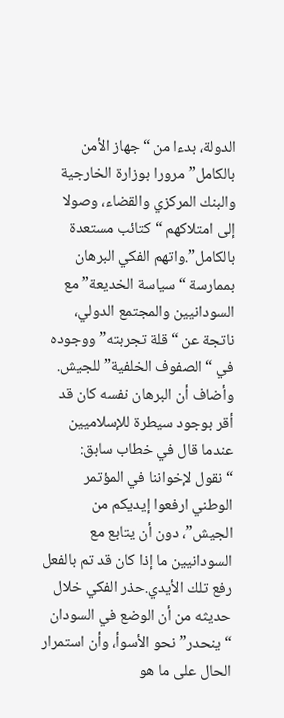الدولة، بدءا من “جهاز الأمن بالكامل” مرورا بوزارة الخارجية والبنك المركزي والقضاء، وصولا إلى امتلاكهم “كتائب مستعدة بالكامل”.واتهم الفكي البرهان بممارسة “سياسة الخديعة” مع السودانيين والمجتمع الدولي، ناتجة عن “قلة تجربته” ووجوده في “الصفوف الخلفية” للجيش.
وأضاف أن البرهان نفسه كان قد أقر بوجود سيطرة للإسلاميين عندما قال في خطاب سابق: “نقول لإخواننا في المؤتمر الوطني ارفعوا إيديكم من الجيش”، دون أن يتابع مع السودانيين ما إذا كان قد تم بالفعل رفع تلك الأيدي.حذر الفكي خلال حديثه من أن الوضع في السودان “ينحدر” نحو الأسوأ، وأن استمرار الحال على ما هو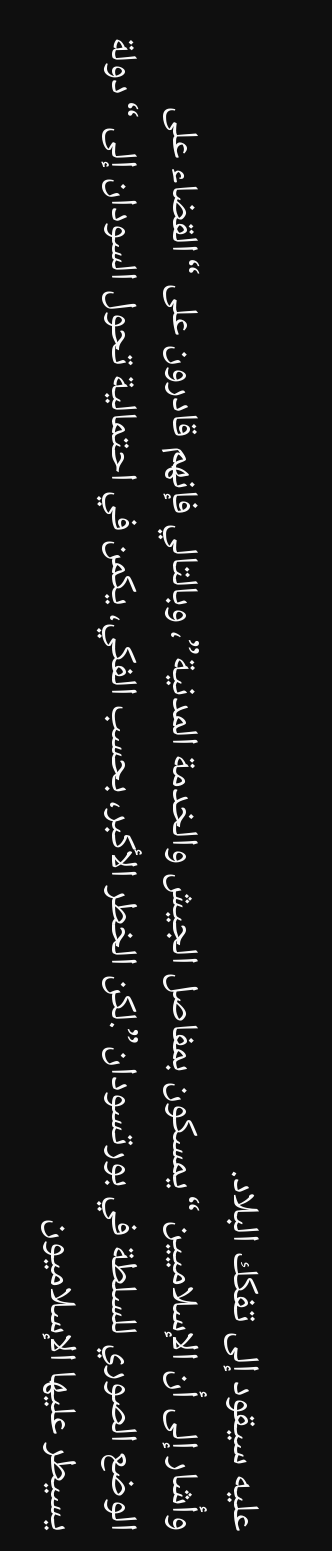عليه سيقود إلى تفكك البلاد.
وأشار إلى أن الإسلاميين “يمسكون بمفاصل الجيش والخدمة المدنية”، وبالتالي فإنهم قادرون على “القضاء على الوضع الصوري للسلطة في بورتسودان”.لكن الخطر الأكبر، بحسب الفكي، يكمن في احتمالية تحول السودان إلى “دولة يسيطر عليها الإسلاميون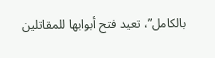بالكامل”، تعيد فتح أبوابها للمقاتلين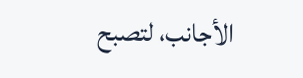الأجانب، لتصبح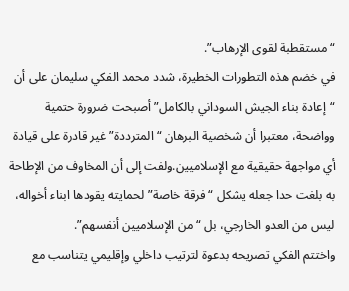“مستقطبة لقوى الإرهاب”.
في خضم هذه التطورات الخطيرة، شدد محمد الفكي سليمان على أن “إعادة بناء الجيش السوداني بالكامل” أصبحت ضرورة حتمية وواضحة، معتبرا أن شخصية البرهان “المترددة” غير قادرة على قيادة أي مواجهة حقيقية مع الإسلاميين.ولفت إلى أن المخاوف من الإطاحة به بلغت حدا جعله يشكل “فرقة خاصة” لحمايته يقودها ابناء أخواله، ليس من العدو الخارجي، بل “من الإسلاميين أنفسهم”.
واختتم الفكي تصريحه بدعوة لترتيب داخلي وإقليمي يتناسب مع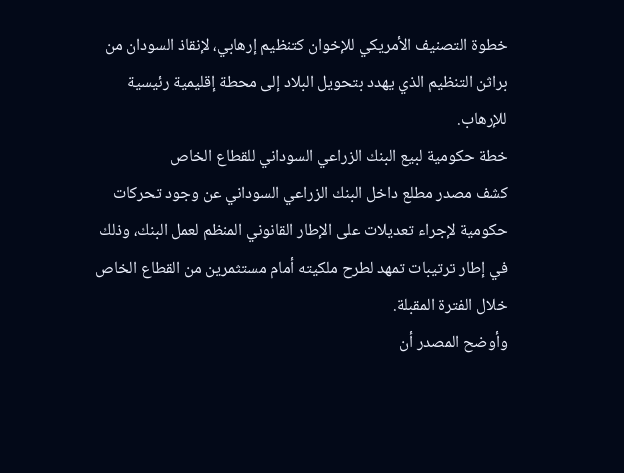خطوة التصنيف الأمريكي للإخوان كتنظيم إرهابي، لإنقاذ السودان من براثن التنظيم الذي يهدد بتحويل البلاد إلى محطة إقليمية رئيسية للإرهاب.
خطة حكومية لبيع البنك الزراعي السوداني للقطاع الخاص
كشف مصدر مطلع داخل البنك الزراعي السوداني عن وجود تحركات حكومية لإجراء تعديلات على الإطار القانوني المنظم لعمل البنك، وذلك في إطار ترتيبات تمهد لطرح ملكيته أمام مستثمرين من القطاع الخاص خلال الفترة المقبلة.
وأوضح المصدر أن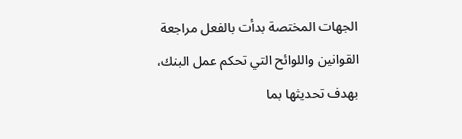الجهات المختصة بدأت بالفعل مراجعة القوانين واللوائح التي تحكم عمل البنك، بهدف تحديثها بما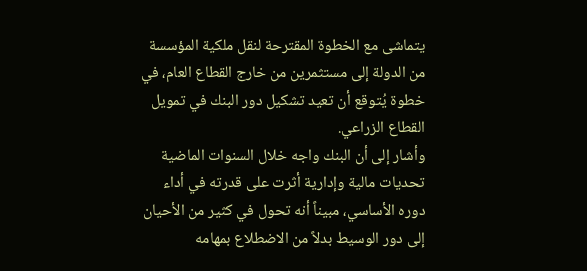يتماشى مع الخطوة المقترحة لنقل ملكية المؤسسة من الدولة إلى مستثمرين من خارج القطاع العام، في خطوة يُتوقع أن تعيد تشكيل دور البنك في تمويل القطاع الزراعي.
وأشار إلى أن البنك واجه خلال السنوات الماضية تحديات مالية وإدارية أثرت على قدرته في أداء دوره الأساسي، مبيناً أنه تحول في كثير من الأحيان إلى دور الوسيط بدلاً من الاضطلاع بمهامه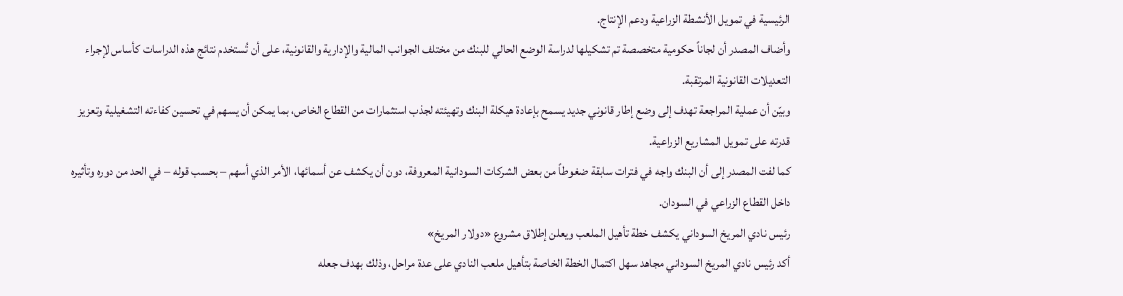الرئيسية في تمويل الأنشطة الزراعية ودعم الإنتاج.
وأضاف المصدر أن لجاناً حكومية متخصصة تم تشكيلها لدراسة الوضع الحالي للبنك من مختلف الجوانب المالية والإدارية والقانونية، على أن تُستخدم نتائج هذه الدراسات كأساس لإجراء التعديلات القانونية المرتقبة.
وبيّن أن عملية المراجعة تهدف إلى وضع إطار قانوني جديد يسمح بإعادة هيكلة البنك وتهيئته لجذب استثمارات من القطاع الخاص، بما يمكن أن يسهم في تحسين كفاءته التشغيلية وتعزيز قدرته على تمويل المشاريع الزراعية.
كما لفت المصدر إلى أن البنك واجه في فترات سابقة ضغوطاً من بعض الشركات السودانية المعروفة، دون أن يكشف عن أسمائها، الأمر الذي أسهم – بحسب قوله – في الحد من دوره وتأثيره داخل القطاع الزراعي في السودان.
رئيس نادي المريخ السوداني يكشف خطة تأهيل الملعب ويعلن إطلاق مشروع «دولار المريخ»
أكد رئيس نادي المريخ السوداني مجاهد سهل اكتمال الخطة الخاصة بتأهيل ملعب النادي على عدة مراحل، وذلك بهدف جعله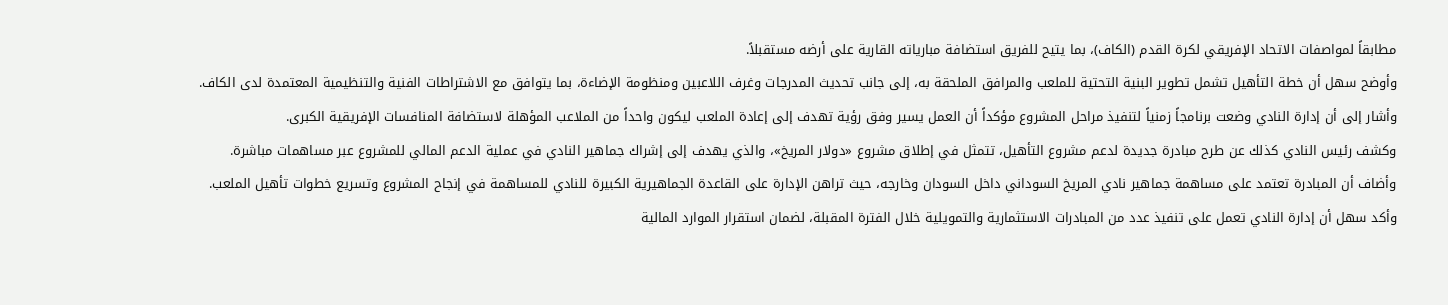مطابقاً لمواصفات الاتحاد الإفريقي لكرة القدم (الكاف)، بما يتيح للفريق استضافة مبارياته القارية على أرضه مستقبلاً.
وأوضح سهل أن خطة التأهيل تشمل تطوير البنية التحتية للملعب والمرافق الملحقة به، إلى جانب تحديث المدرجات وغرف اللاعبين ومنظومة الإضاءة، بما يتوافق مع الاشتراطات الفنية والتنظيمية المعتمدة لدى الكاف.
وأشار إلى أن إدارة النادي وضعت برنامجاً زمنياً لتنفيذ مراحل المشروع مؤكداً أن العمل يسير وفق رؤية تهدف إلى إعادة الملعب ليكون واحداً من الملاعب المؤهلة لاستضافة المنافسات الإفريقية الكبرى.
وكشف رئيس النادي كذلك عن طرح مبادرة جديدة لدعم مشروع التأهيل، تتمثل في إطلاق مشروع «دولار المريخ»، والذي يهدف إلى إشراك جماهير النادي في عملية الدعم المالي للمشروع عبر مساهمات مباشرة.
وأضاف أن المبادرة تعتمد على مساهمة جماهير نادي المريخ السوداني داخل السودان وخارجه، حيث تراهن الإدارة على القاعدة الجماهيرية الكبيرة للنادي للمساهمة في إنجاح المشروع وتسريع خطوات تأهيل الملعب.
وأكد سهل أن إدارة النادي تعمل على تنفيذ عدد من المبادرات الاستثمارية والتمويلية خلال الفترة المقبلة، لضمان استقرار الموارد المالية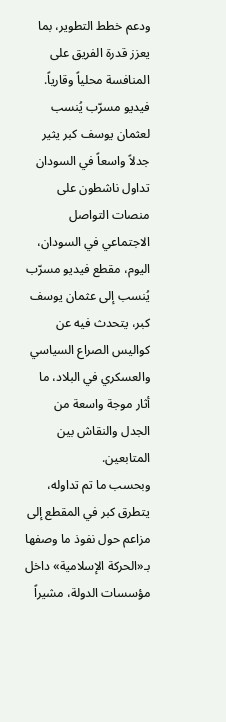ودعم خطط التطوير، بما يعزز قدرة الفريق على المنافسة محلياً وقارياً.
فيديو مسرّب يُنسب لعثمان يوسف كبر يثير جدلاً واسعاً في السودان
تداول ناشطون على منصات التواصل الاجتماعي في السودان، اليوم، مقطع فيديو مسرّب يُنسب إلى عثمان يوسف كبر، يتحدث فيه عن كواليس الصراع السياسي والعسكري في البلاد، ما أثار موجة واسعة من الجدل والنقاش بين المتابعين.
وبحسب ما تم تداوله، يتطرق كبر في المقطع إلى مزاعم حول نفوذ ما وصفها بـ«الحركة الإسلامية» داخل مؤسسات الدولة، مشيراً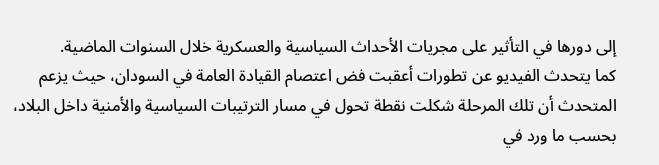إلى دورها في التأثير على مجريات الأحداث السياسية والعسكرية خلال السنوات الماضية.
كما يتحدث الفيديو عن تطورات أعقبت فض اعتصام القيادة العامة في السودان، حيث يزعم المتحدث أن تلك المرحلة شكلت نقطة تحول في مسار الترتيبات السياسية والأمنية داخل البلاد، بحسب ما ورد في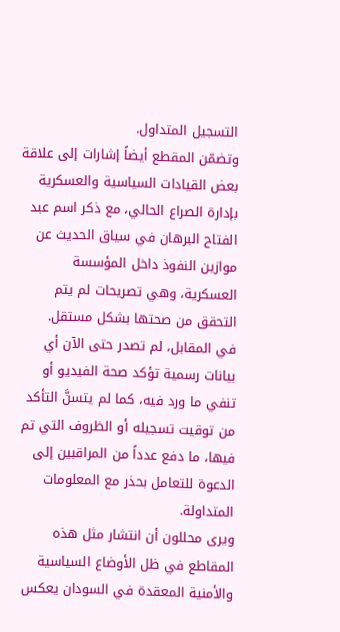التسجيل المتداول.
وتضمّن المقطع أيضاً إشارات إلى علاقة بعض القيادات السياسية والعسكرية بإدارة الصراع الحالي، مع ذكر اسم عبد الفتاح البرهان في سياق الحديث عن موازين النفوذ داخل المؤسسة العسكرية، وهي تصريحات لم يتم التحقق من صحتها بشكل مستقل.
في المقابل، لم تصدر حتى الآن أي بيانات رسمية تؤكد صحة الفيديو أو تنفي ما ورد فيه، كما لم يتسنَّ التأكد من توقيت تسجيله أو الظروف التي تم فيها، ما دفع عدداً من المراقبين إلى الدعوة للتعامل بحذر مع المعلومات المتداولة.
ويرى محللون أن انتشار مثل هذه المقاطع في ظل الأوضاع السياسية والأمنية المعقدة في السودان يعكس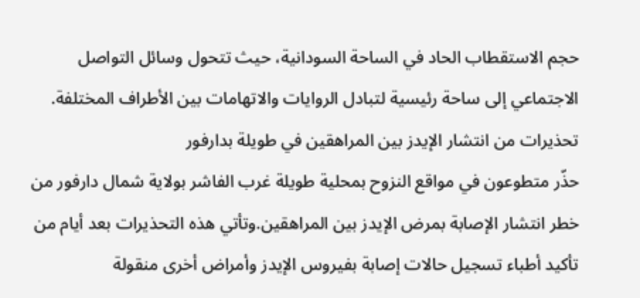حجم الاستقطاب الحاد في الساحة السودانية، حيث تتحول وسائل التواصل الاجتماعي إلى ساحة رئيسية لتبادل الروايات والاتهامات بين الأطراف المختلفة.
تحذيرات من انتشار الإيدز بين المراهقين في طويلة بدارفور
حذّر متطوعون في مواقع النزوح بمحلية طويلة غرب الفاشر بولاية شمال دارفور من خطر انتشار الإصابة بمرض الإيدز بين المراهقين.وتأتي هذه التحذيرات بعد أيام من تأكيد أطباء تسجيل حالات إصابة بفيروس الإيدز وأمراض أخرى منقولة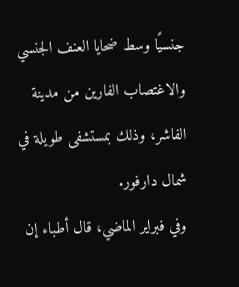جنسيًا وسط ضحايا العنف الجنسي والاغتصاب الفارين من مدينة الفاشر، وذلك بمستشفى طويلة في شمال دارفور.
وفي فبراير الماضي، قال أطباء إن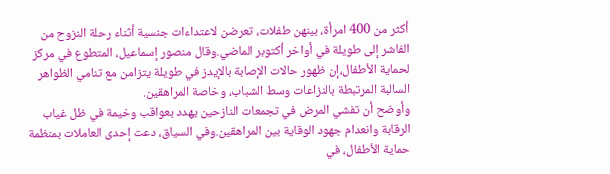أكثر من 400 امرأة، بينهن طفلات، تعرضن لاعتداءات جنسية أثناء رحلة النزوح من الفاشر إلى طويلة في أواخر أكتوبر الماضي.وقال منصور إسماعيل، المتطوع في مركز لحماية الأطفال،إن ظهور حالات الإصابة بالإيدز في طويلة يتزامن مع تنامي الظواهر السالبة المرتبطة بالنزاعات وسط الشباب، وخاصة المراهقين.
وأوضح أن تفشي المرض في تجمعات النازحين يهدد بعواقب وخيمة في ظل غياب الرقابة وانعدام جهود الوقاية بين المراهقين.وفي السياق، دعت إحدى العاملات بمنظمة حماية الأطفال، في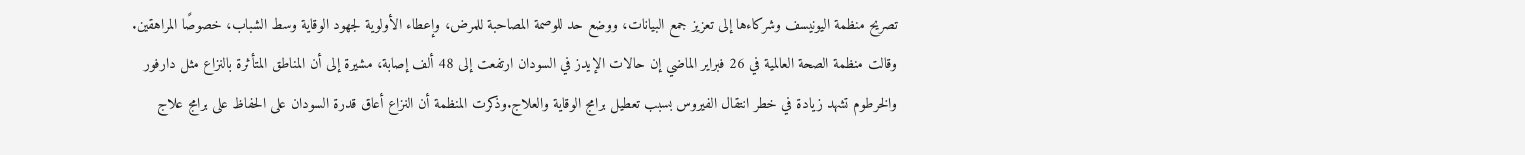تصريح منظمة اليونيسف وشركاءها إلى تعزيز جمع البيانات، ووضع حد للوصمة المصاحبة للمرض، وإعطاء الأولوية لجهود الوقاية وسط الشباب، خصوصًا المراهقين.
وقالت منظمة الصحة العالمية في 26 فبراير الماضي إن حالات الإيدز في السودان ارتفعت إلى 48 ألف إصابة، مشيرة إلى أن المناطق المتأثرة بالنزاع مثل دارفور والخرطوم تشهد زيادة في خطر انتقال الفيروس بسبب تعطيل برامج الوقاية والعلاج.وذكرت المنظمة أن النزاع أعاق قدرة السودان على الحفاظ على برامج علاج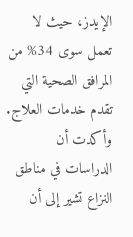الإيدز، حيث لا تعمل سوى 34% من المرافق الصحية التي تقدم خدمات العلاج.
وأكدت أن الدراسات في مناطق النزاع تشير إلى أن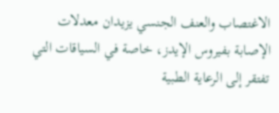الاغتصاب والعنف الجنسي يزيدان معدلات الإصابة بفيروس الإيدز، خاصة في السياقات التي تفتقر إلى الرعاية الطبية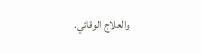والعلاج الوقائي.